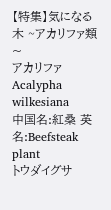【特集】気になる木 ~アカリファ類~
アカリファ Acalypha wilkesiana
中国名:紅桑 英名:Beefsteak plant
トウダイグサ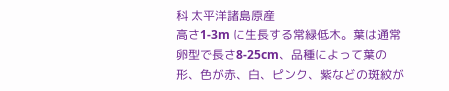科 太平洋諸島原産
高さ1-3m に生長する常緑低木。葉は通常卵型で長さ8-25cm、品種によって葉の形、色が赤、白、ピンク、紫などの斑紋が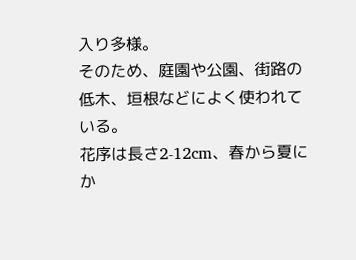入り多様。
そのため、庭園や公園、街路の低木、垣根などによく使われている。
花序は長さ2-12cm、春から夏にか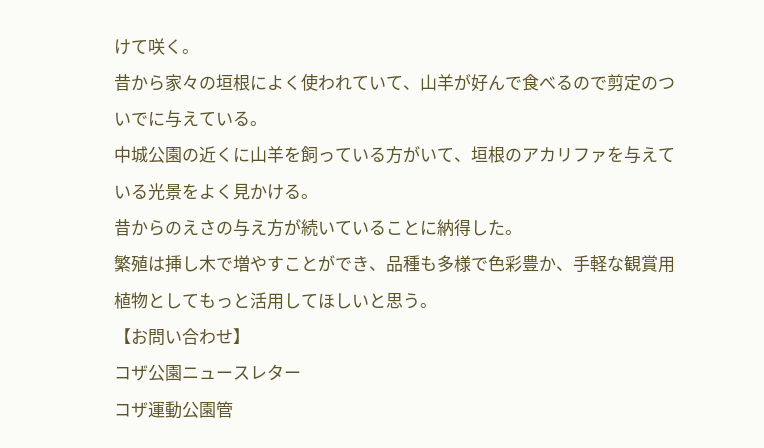けて咲く。
昔から家々の垣根によく使われていて、山羊が好んで食べるので剪定のついでに与えている。
中城公園の近くに山羊を飼っている方がいて、垣根のアカリファを与えている光景をよく見かける。
昔からのえさの与え方が続いていることに納得した。
繁殖は挿し木で増やすことができ、品種も多様で色彩豊か、手軽な観賞用植物としてもっと活用してほしいと思う。
【お問い合わせ】
コザ公園ニュースレター
コザ運動公園管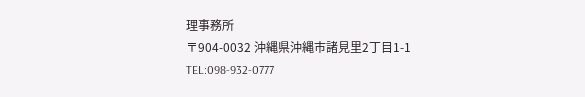理事務所
〒904-0032 沖縄県沖縄市諸見里2丁目1-1
TEL:098-932-0777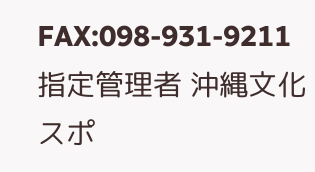FAX:098-931-9211
指定管理者 沖縄文化スポ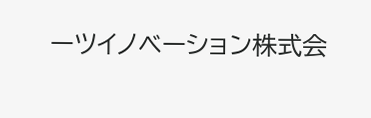ーツイノベーション株式会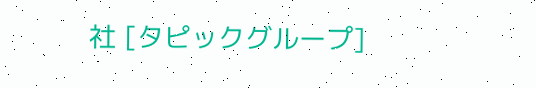社 [タピックグループ]